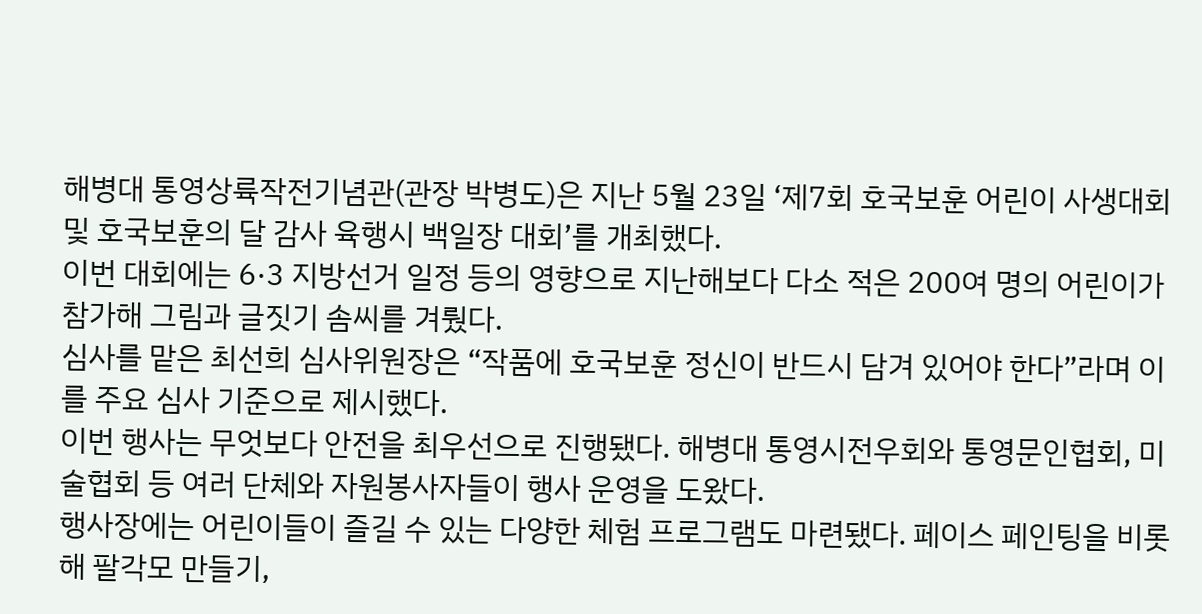해병대 통영상륙작전기념관(관장 박병도)은 지난 5월 23일 ‘제7회 호국보훈 어린이 사생대회 및 호국보훈의 달 감사 육행시 백일장 대회’를 개최했다.
이번 대회에는 6·3 지방선거 일정 등의 영향으로 지난해보다 다소 적은 200여 명의 어린이가 참가해 그림과 글짓기 솜씨를 겨뤘다.
심사를 맡은 최선희 심사위원장은 “작품에 호국보훈 정신이 반드시 담겨 있어야 한다”라며 이를 주요 심사 기준으로 제시했다.
이번 행사는 무엇보다 안전을 최우선으로 진행됐다. 해병대 통영시전우회와 통영문인협회, 미술협회 등 여러 단체와 자원봉사자들이 행사 운영을 도왔다.
행사장에는 어린이들이 즐길 수 있는 다양한 체험 프로그램도 마련됐다. 페이스 페인팅을 비롯해 팔각모 만들기,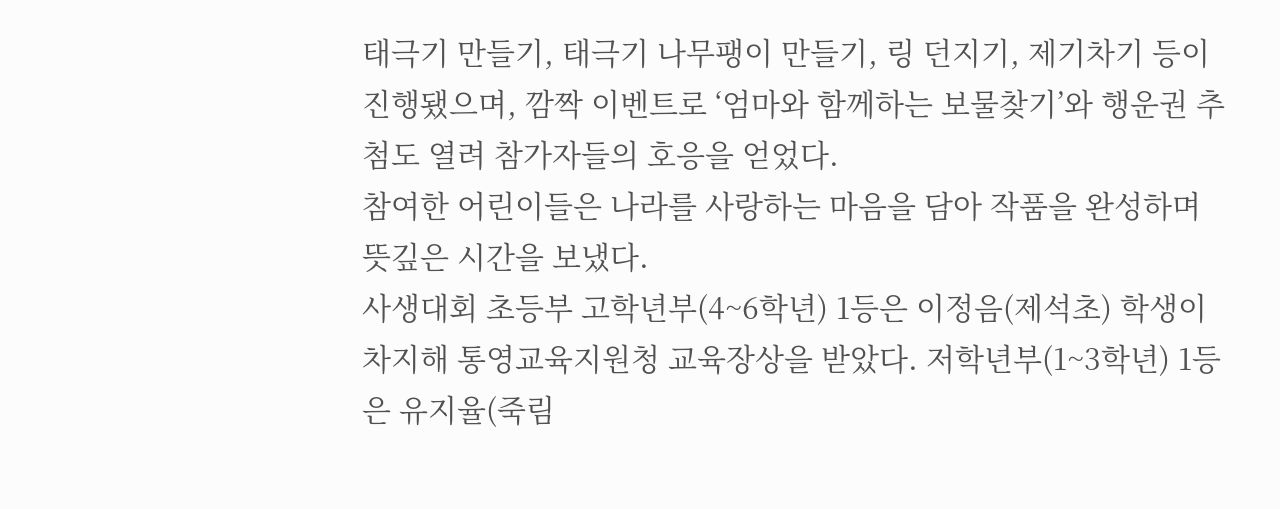태극기 만들기, 태극기 나무팽이 만들기, 링 던지기, 제기차기 등이 진행됐으며, 깜짝 이벤트로 ‘엄마와 함께하는 보물찾기’와 행운권 추첨도 열려 참가자들의 호응을 얻었다.
참여한 어린이들은 나라를 사랑하는 마음을 담아 작품을 완성하며 뜻깊은 시간을 보냈다.
사생대회 초등부 고학년부(4~6학년) 1등은 이정음(제석초) 학생이 차지해 통영교육지원청 교육장상을 받았다. 저학년부(1~3학년) 1등은 유지율(죽림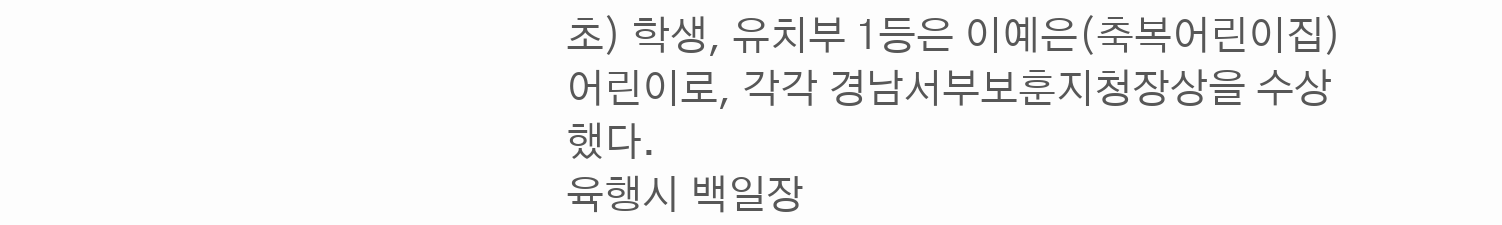초) 학생, 유치부 1등은 이예은(축복어린이집) 어린이로, 각각 경남서부보훈지청장상을 수상했다.
육행시 백일장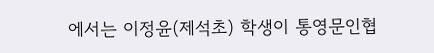에서는 이정윤(제석초) 학생이 통영문인협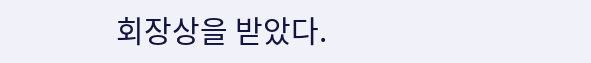회장상을 받았다.